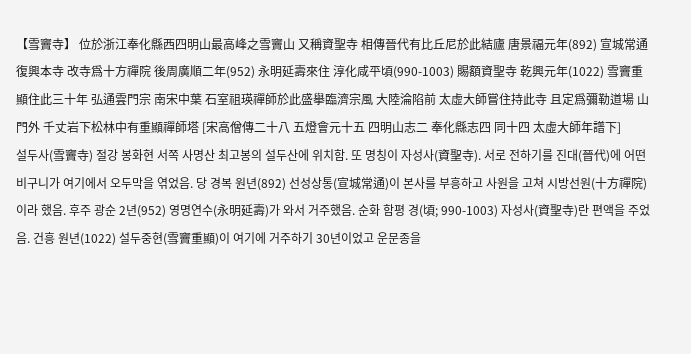【雪竇寺】 位於浙江奉化縣西四明山最高峰之雪竇山 又稱資聖寺 相傳晉代有比丘尼於此結廬 唐景福元年(892) 宣城常通復興本寺 改寺爲十方禪院 後周廣順二年(952) 永明延壽來住 淳化咸平頃(990-1003) 賜額資聖寺 乾興元年(1022) 雪竇重顯住此三十年 弘通雲門宗 南宋中葉 石室祖瑛禪師於此盛擧臨濟宗風 大陸淪陷前 太虛大師嘗住持此寺 且定爲彌勒道場 山門外 千丈岩下松林中有重顯禪師塔 [宋高僧傳二十八 五燈會元十五 四明山志二 奉化縣志四 同十四 太虛大師年譜下]
설두사(雪竇寺) 절강 봉화현 서쪽 사명산 최고봉의 설두산에 위치함. 또 명칭이 자성사(資聖寺). 서로 전하기를 진대(晉代)에 어떤 비구니가 여기에서 오두막을 엮었음. 당 경복 원년(892) 선성상통(宣城常通)이 본사를 부흥하고 사원을 고쳐 시방선원(十方禪院)이라 했음. 후주 광순 2년(952) 영명연수(永明延壽)가 와서 거주했음. 순화 함평 경(頃; 990-1003) 자성사(資聖寺)란 편액을 주었음. 건흥 원년(1022) 설두중현(雪竇重顯)이 여기에 거주하기 30년이었고 운문종을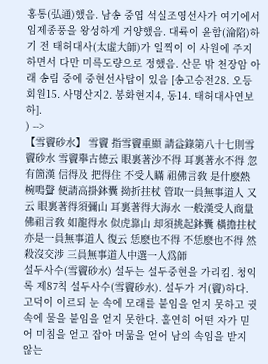홍통(弘通)했음. 남송 중엽 석실조영선사가 여기에서 임제종풍을 왕성하게 거양했음. 대륙이 윤함(淪陷)하기 전 태허대사(太虛大師)가 일찍이 이 사원에 주지하면서 다만 미륵도량으로 정했음. 산문 밖 천장암 아래 송림 중에 중현선사탑이 있음 [송고승전28. 오등회원15. 사명산지2. 봉화현지4, 동14. 태허대사연보하].
) -->
【雪竇砂水】 雪竇 指雪竇重顯 請益錄第八十七則雪竇砂水 雪竇擧古德云 眼裏著沙不得 耳裏著水不得 忽有箇漢 信得及 把得住 不受人瞞 祖佛言敎 是什麽熱椀鳴聲 便請高掛鉢囊 拗折拄杖 管取一員無事道人 又云 眼裏著得須彌山 耳裏著得大海水 一般漢受人商量 佛祖言敎 如龍得水 似虎靠山 却須挑起鉢囊 橫擔拄杖 亦是一員無事道人 復云 恁麽也不得 不恁麽也不得 然殺沒交涉 三員無事道人中選一人爲師
설두사수(雪竇砂水) 설두는 설두중현을 가리킴. 청익록 제87칙 설두사수(雪竇砂水). 설두가 거(竇)하다. 고덕이 이르되 눈 속에 모래를 붙임을 얻지 못하고 귓속에 물을 붙임을 얻지 못한다. 홀연히 어떤 자가 믿어 미침을 얻고 잡아 머묾을 얻어 남의 속임을 받지 않는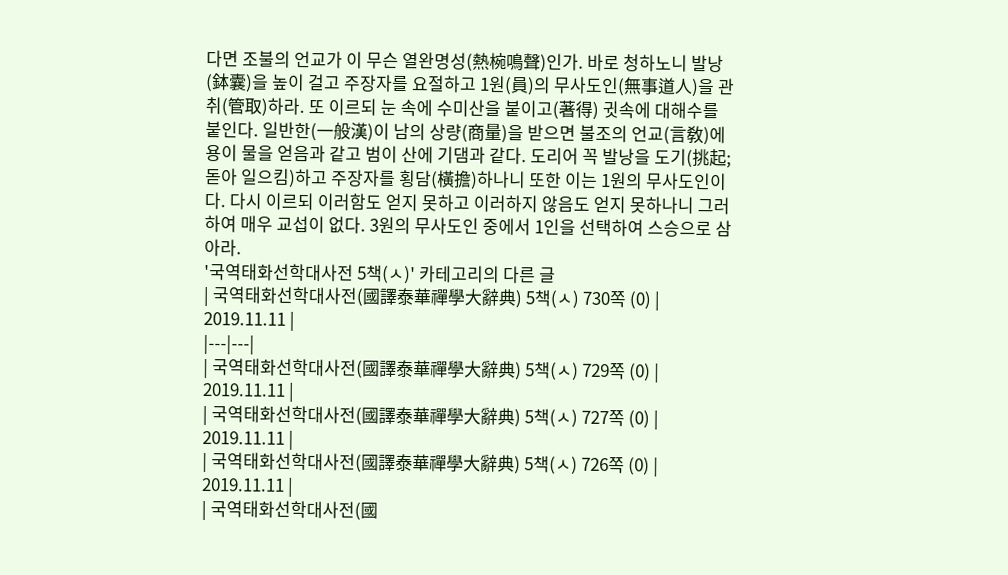다면 조불의 언교가 이 무슨 열완명성(熱椀鳴聲)인가. 바로 청하노니 발낭(鉢囊)을 높이 걸고 주장자를 요절하고 1원(員)의 무사도인(無事道人)을 관취(管取)하라. 또 이르되 눈 속에 수미산을 붙이고(著得) 귓속에 대해수를 붙인다. 일반한(一般漢)이 남의 상량(商量)을 받으면 불조의 언교(言敎)에 용이 물을 얻음과 같고 범이 산에 기댐과 같다. 도리어 꼭 발낭을 도기(挑起; 돋아 일으킴)하고 주장자를 횡담(橫擔)하나니 또한 이는 1원의 무사도인이다. 다시 이르되 이러함도 얻지 못하고 이러하지 않음도 얻지 못하나니 그러하여 매우 교섭이 없다. 3원의 무사도인 중에서 1인을 선택하여 스승으로 삼아라.
'국역태화선학대사전 5책(ㅅ)' 카테고리의 다른 글
| 국역태화선학대사전(國譯泰華禪學大辭典) 5책(ㅅ) 730쪽 (0) | 2019.11.11 |
|---|---|
| 국역태화선학대사전(國譯泰華禪學大辭典) 5책(ㅅ) 729쪽 (0) | 2019.11.11 |
| 국역태화선학대사전(國譯泰華禪學大辭典) 5책(ㅅ) 727쪽 (0) | 2019.11.11 |
| 국역태화선학대사전(國譯泰華禪學大辭典) 5책(ㅅ) 726쪽 (0) | 2019.11.11 |
| 국역태화선학대사전(國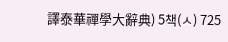譯泰華禪學大辭典) 5책(ㅅ) 725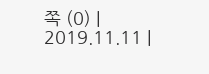쪽 (0) | 2019.11.11 |